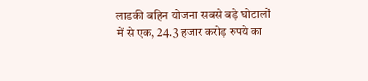लाडकी बहिन योजना सबसे बड़े घोटालों में से एक, 24.3 हजार करोड़ रुपये का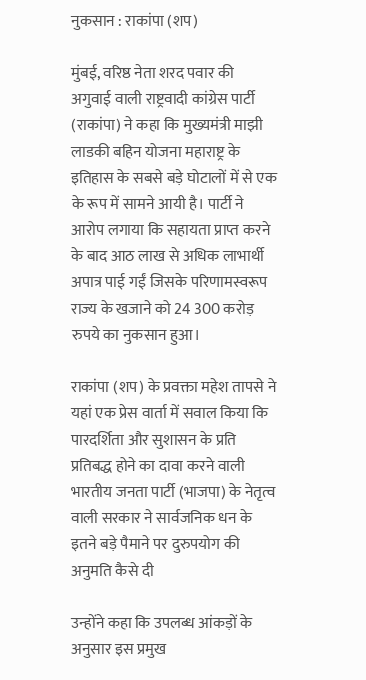नुकसान : राकांपा (शप)

मुंबई, वरिष्ठ नेता शरद पवार की अगुवाई वाली राष्ट्रवादी कांग्रेस पार्टी (राकांपा) ने कहा कि मुख्यमंत्री माझी लाडकी बहिन योजना महाराष्ट्र के इतिहास के सबसे बड़े घोटालों में से एक के रूप में सामने आयी है। पार्टी ने आरोप लगाया कि सहायता प्राप्त करने के बाद आठ लाख से अधिक लाभार्थी अपात्र पाई गईं जिसके परिणामस्वरूप राज्य के खजाने को 24 300 करोड़ रुपये का नुकसान हुआ।

राकांपा (शप) के प्रवक्ता महेश तापसे ने यहां एक प्रेस वार्ता में सवाल किया कि पारदर्शिता और सुशासन के प्रति प्रतिबद्ध होने का दावा करने वाली भारतीय जनता पार्टी (भाजपा) के नेतृत्व वाली सरकार ने सार्वजनिक धन के इतने बड़े पैमाने पर दुरुपयोग की अनुमति कैसे दी

उन्होंने कहा कि उपलब्ध आंकड़ों के अनुसार इस प्रमुख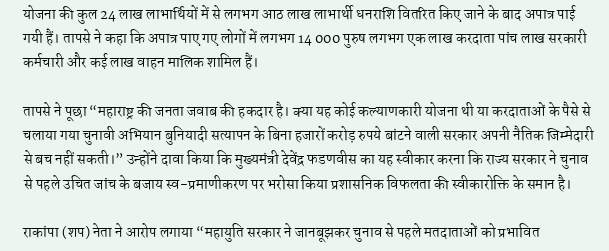योजना की कुल 24 लाख लाभार्थियों में से लगभग आठ लाख लाभार्थी धनराशि वितरित किए जाने के बाद अपात्र पाई गयी हैं। तापसे ने कहा कि अपात्र पाए गए लोगों में लगभग 14 000 पुरुष लगभग एक लाख करदाता पांच लाख सरकारी कर्मचारी और कई लाख वाहन मालिक शामिल हैं।

तापसे ने पूछा “महाराष्ट्र की जनता जवाब की हकदार है। क्या यह कोई कल्याणकारी योजना थी या करदाताओं के पैसे से चलाया गया चुनावी अभियान बुनियादी सत्यापन के बिना हजारों करोड़ रुपये बांटने वाली सरकार अपनी नैतिक जिम्मेदारी से बच नहीं सकती।” उन्होंने दावा किया कि मुख्यमंत्री देवेंद्र फडणवीस का यह स्वीकार करना कि राज्य सरकार ने चुनाव से पहले उचित जांच के बजाय स्व-प्रमाणीकरण पर भरोसा किया प्रशासनिक विफलता की स्वीकारोक्ति के समान है।

राकांपा (शप) नेता ने आरोप लगाया “महायुति सरकार ने जानबूझकर चुनाव से पहले मतदाताओं को प्रभावित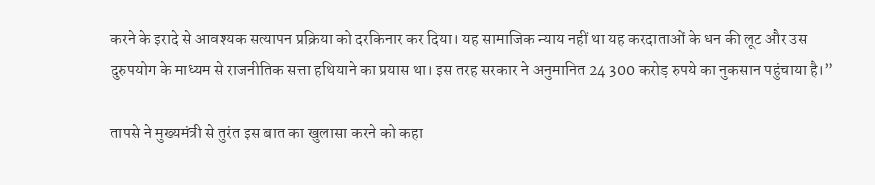करने के इरादे से आवश्यक सत्यापन प्रक्रिया को दरकिनार कर दिया। यह सामाजिक न्याय नहीं था यह करदाताओं के धन की लूट और उस दुरुपयोग के माध्यम से राजनीतिक सत्ता हथियाने का प्रयास था। इस तरह सरकार ने अनुमानित 24 300 करोड़ रुपये का नुकसान पहुंचाया है।”

तापसे ने मुख्यमंत्री से तुरंत इस बात का खुलासा करने को कहा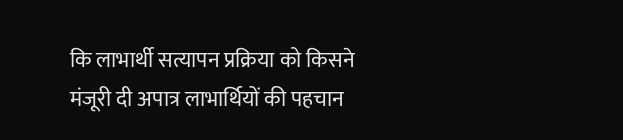कि लाभार्थी सत्यापन प्रक्रिया को किसने मंजूरी दी अपात्र लाभार्थियों की पहचान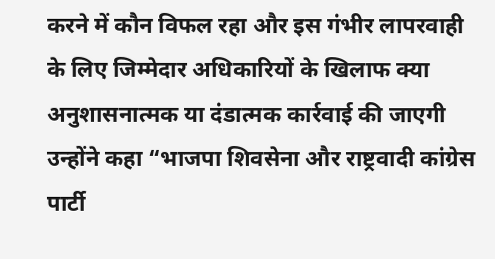करने में कौन विफल रहा और इस गंभीर लापरवाही के लिए जिम्मेदार अधिकारियों के खिलाफ क्या अनुशासनात्मक या दंडात्मक कार्रवाई की जाएगी उन्होंने कहा “भाजपा शिवसेना और राष्ट्रवादी कांग्रेस पार्टी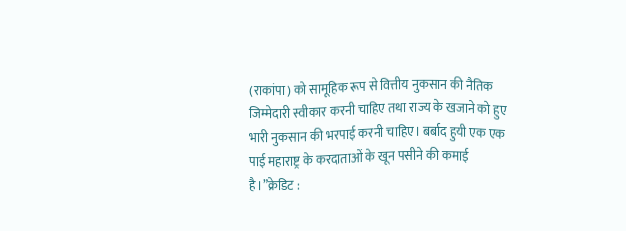(राकांपा) को सामूहिक रूप से वित्तीय नुकसान की नैतिक जिम्मेदारी स्वीकार करनी चाहिए तथा राज्य के खजाने को हुए भारी नुकसान की भरपाई करनी चाहिए। बर्बाद हुयी एक एक पाई महाराष्ट्र के करदाताओं के खून पसीने की कमाई है।”क्रेडिट :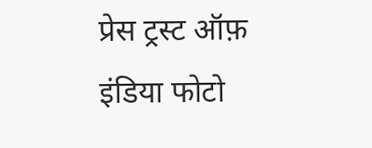प्रेस ट्रस्ट ऑफ़ इंडिया फोटो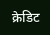क्रेडिट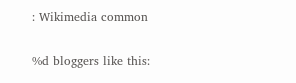: Wikimedia common

%d bloggers like this: